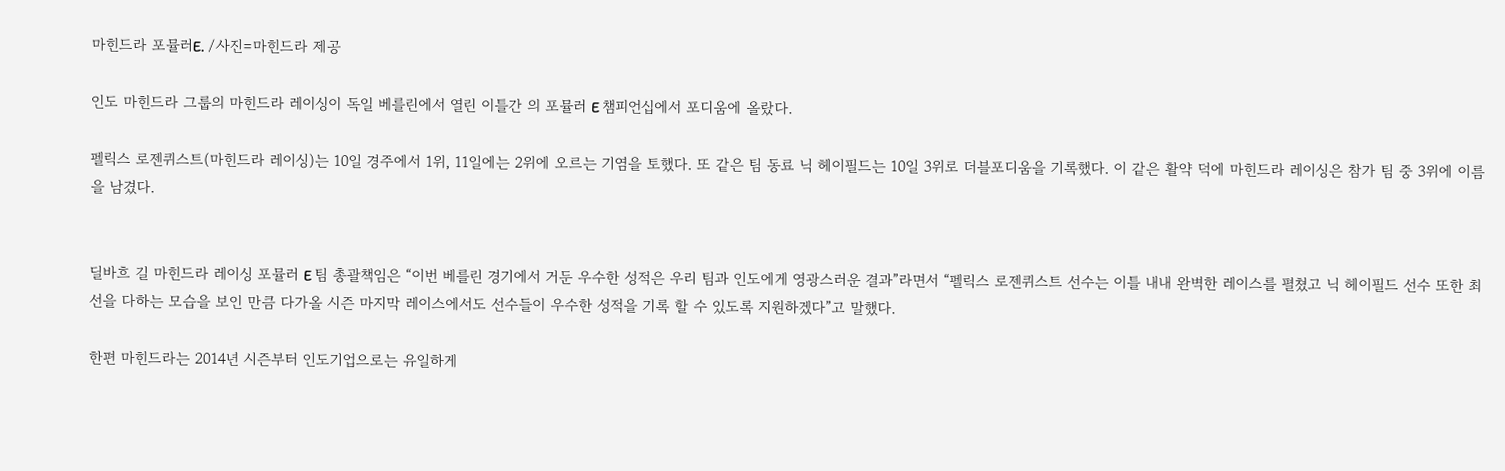마힌드라 포뮬러E. /사진=마힌드라 제공

인도 마힌드라 그룹의 마힌드라 레이싱이 독일 베를린에서 열린 이틀간 의 포뮬러 E 챔피언십에서 포디움에 올랐다.

펠릭스 로젠퀴스트(마힌드라 레이싱)는 10일 경주에서 1위, 11일에는 2위에 오르는 기염을 토했다. 또 같은 팀 동료 닉 헤이필드는 10일 3위로 더블포디움을 기록했다. 이 같은 활약 덕에 마힌드라 레이싱은 참가 팀 중 3위에 이름을 남겼다.


딜바흐 길 마힌드라 레이싱 포뮬러 E 팀 총괄책임은 “이번 베를린 경기에서 거둔 우수한 성적은 우리 팀과 인도에게 영광스러운 결과”라면서 “펠릭스 로젠퀴스트 선수는 이틀 내내 완벽한 레이스를 펼쳤고 닉 헤이필드 선수 또한 최선을 다하는 모습을 보인 만큼 다가올 시즌 마지막 레이스에서도 선수들이 우수한 성적을 기록 할 수 있도록 지원하겠다”고 말했다.

한편 마힌드라는 2014년 시즌부터 인도기업으로는 유일하게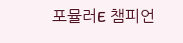포뮬러E 챔피언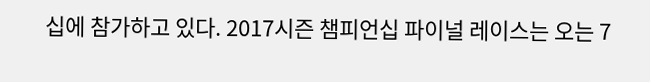십에 참가하고 있다. 2017시즌 챔피언십 파이널 레이스는 오는 7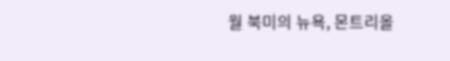월 북미의 뉴욕, 몬트리올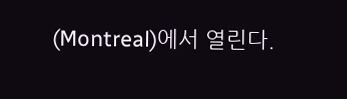(Montreal)에서 열린다.